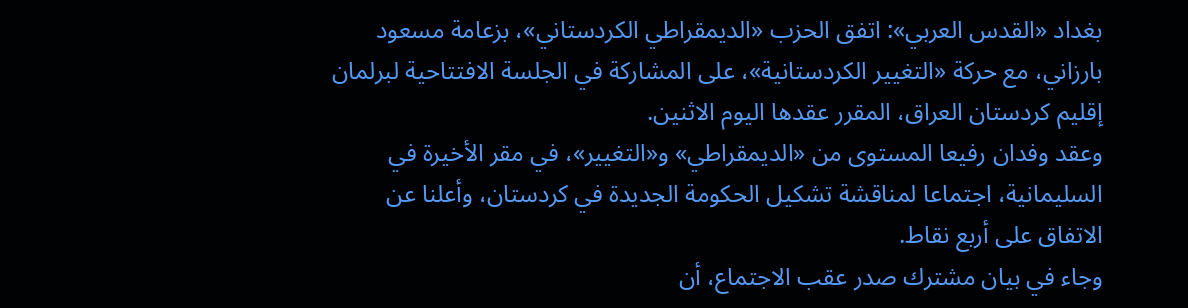بغداد «القدس العربي»: اتفق الحزب «الديمقراطي الكردستاني»، بزعامة مسعود بارزاني، مع حركة «التغيير الكردستانية»، على المشاركة في الجلسة الافتتاحية لبرلمان إقليم كردستان العراق، المقرر عقدها اليوم الاثنين.
وعقد وفدان رفيعا المستوى من «الديمقراطي» و«التغيير»، في مقر الأخيرة في السليمانية، اجتماعا لمناقشة تشكيل الحكومة الجديدة في كردستان، وأعلنا عن الاتفاق على أربع نقاط.
وجاء في بيان مشترك صدر عقب الاجتماع، أن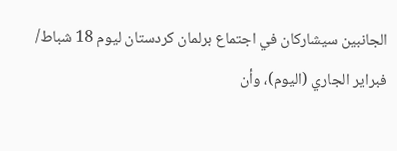الجانبين سيشاركان في اجتماع برلمان كردستان ليوم 18 شباط/ فبراير الجاري (اليوم)، وأن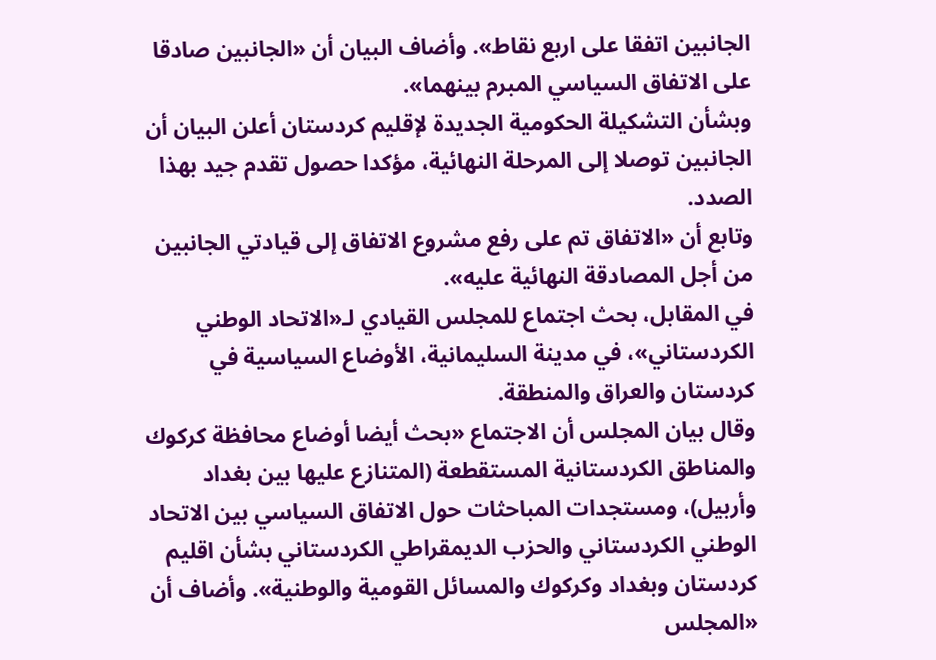الجانبين اتفقا على اربع نقاط». وأضاف البيان أن «الجانبين صادقا على الاتفاق السياسي المبرم بينهما».
وبشأن التشكيلة الحكومية الجديدة لإقليم كردستان أعلن البيان أن الجانبين توصلا إلى المرحلة النهائية، مؤكدا حصول تقدم جيد بهذا الصدد.
وتابع أن «الاتفاق تم على رفع مشروع الاتفاق إلى قيادتي الجانبين من أجل المصادقة النهائية عليه».
في المقابل، بحث اجتماع للمجلس القيادي لـ«الاتحاد الوطني الكردستاني»، في مدينة السليمانية، الأوضاع السياسية في كردستان والعراق والمنطقة.
وقال بيان المجلس أن الاجتماع «بحث أيضا أوضاع محافظة كركوك والمناطق الكردستانية المستقطعة (المتنازع عليها بين بغداد وأربيل)، ومستجدات المباحثات حول الاتفاق السياسي بين الاتحاد الوطني الكردستاني والحزب الديمقراطي الكردستاني بشأن اقليم كردستان وبغداد وكركوك والمسائل القومية والوطنية». وأضاف أن «المجلس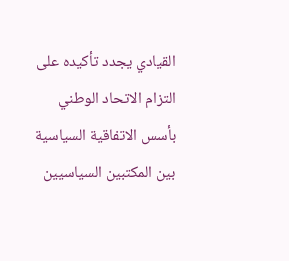القيادي يجدد تأكيده على التزام الاتحاد الوطني بأسس الاتفاقية السياسية بين المكتبين السياسيين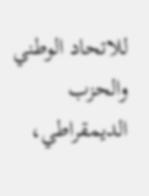للاتحاد الوطني والحزب الديمقراطي،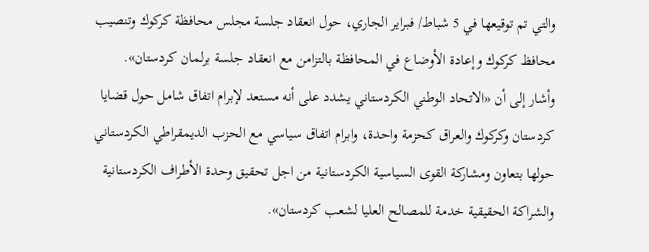والتي تم توقيعها في 5 شباط/ فبراير الجاري، حول انعقاد جلسة مجلس محافظة كركوك وتنصيب محافظ كركوك وإعادة الأوضاع في المحافظة بالتزامن مع انعقاد جلسة برلمان كردستان».
وأشار إلى أن «الاتحاد الوطني الكردستاني يشدد على أنه مستعد لإبرام اتفاق شامل حول قضايا كردستان وكركوك والعراق كحزمة واحدة، وابرام اتفاق سياسي مع الحزب الديمقراطي الكردستاني حولها بتعاون ومشاركة القوى السياسية الكردستانية من اجل تحقيق وحدة الأطراف الكردستانية والشراكة الحقيقية خدمة للمصالح العليا لشعب كردستان».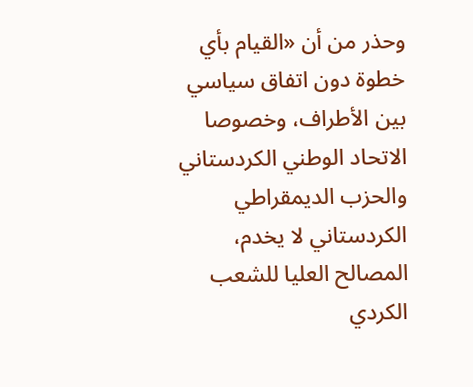وحذر من أن «القيام بأي خطوة دون اتفاق سياسي بين الأطراف، وخصوصا الاتحاد الوطني الكردستاني والحزب الديمقراطي الكردستاني لا يخدم، المصالح العليا للشعب الكردي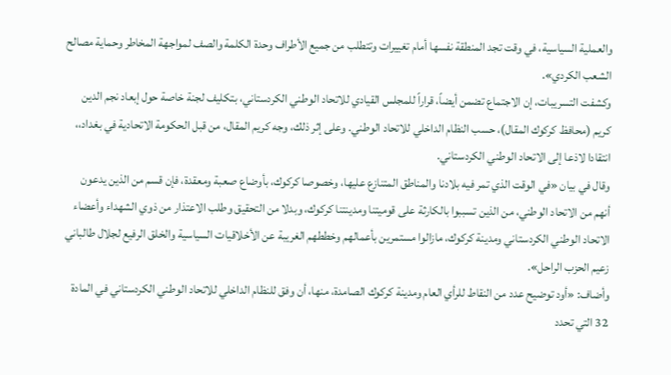والعملية السياسية، في وقت تجد المنطقة نفسها أمام تغييرات وتتطلب من جميع الأطراف وحدة الكلمة والصف لمواجهة المخاطر وحماية مصالح الشعب الكردي».
وكشفت التسريبات، إن الاجتماع تضمن أيضاً، قراراً للمجلس القيادي للاتحاد الوطني الكردستاني، بتكليف لجنة خاصة حول إبعاد نجم الدين كريم (محافظ كركوك المقال)، حسب النظام الداخلي للاتحاد الوطني. وعلى إثر ذلك، وجه كريم المقال، من قبل الحكومة الاتحادية في بغداد،، انتقادا لاذعا إلى الاتحاد الوطني الكردستاني.
وقال في بيان «في الوقت الذي تمر فيه بلادنا والمناطق المتنازع عليها، وخصوصا كركوك، بأوضاع صعبة ومعقدة، فإن قسم من الذين يدعون أنهم من الاتحاد الوطني، من الذين تسببوا بالكارثة على قوميتنا ومدينتنا كركوك، وبدلا من التحقيق وطلب الاعتذار من ذوي الشهداء وأعضاء الاتحاد الوطني الكردستاني ومدينة كركوك، مازالوا مستمرين بأعمالهم وخططهم الغريبة عن الأخلاقيات السياسية والخلق الرفيع لجلال طالباني زعيم الحزب الراحل».
وأضاف: «أود توضيح عدد من النقاط للرأي العام ومدينة كركوك الصامدة، منها، أن وفق للنظام الداخلي للاتحاد الوطني الكردستاني في المادة 32 التي تحدد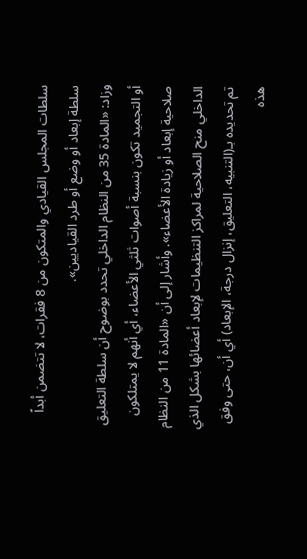سلطات المجلس القيادي والمتكون من 8 فقرات، لا تتضمن أبداً سلطة إبعاد أو وضع أو طرد القياديين».
وزاد: «المادة 35 من النظام الداخلي تحدد بوضوح أن سلطة التعليق أو التجميد تكون بنسبة أصوات ثلثي الأعضاء، أي أنهم لا يمتلكون صلاحية إبعاد أو زيادة الأعضاء». وأشار إلى أن «المادة 11 من النظام الداخلي منح الصلاحية لمراكز التنظيمات لإبعاد أعضائها بشكل الذي تم تحديده بـ(التنبيه، التعليق، إنزال درجة، الإبعاد) أي أن، حتى وفق هذه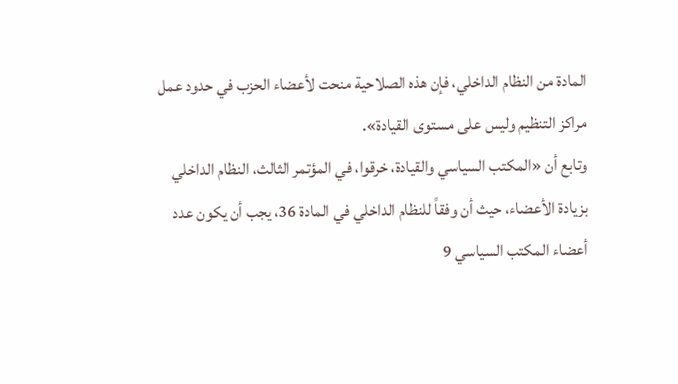المادة من النظام الداخلي، فإن هذه الصلاحية منحت لأعضاء الحزب في حدود عمل مراكز التنظيم وليس على مستوى القيادة».
وتابع أن «المكتب السياسي والقيادة، خرقوا، في المؤتمر الثالث، النظام الداخلي بزيادة الأعضاء، حيث أن وفقاً للنظام الداخلي في المادة 36، يجب أن يكون عدد أعضاء المكتب السياسي 9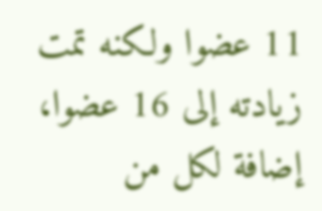11 عضوا ولكنه تمت زيادته إلى 16 عضوا، إضافة لكل من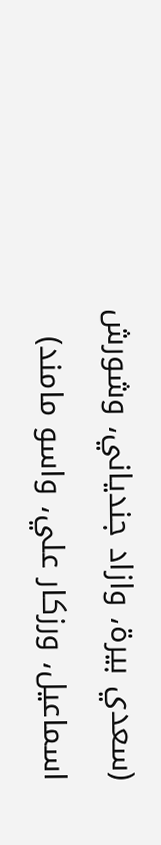(سعدي بيرة، وازاد جندياني، وشورش اسماعيل، ورزكار علي، واسو مامند)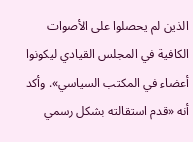الذين لم يحصلوا على الأصوات الكافية في المجلس القيادي ليكونوا أعضاء في المكتب السياسي». وأكد أنه «قدم استقالته بشكل رسمي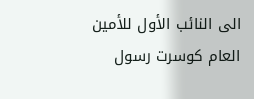الى النائب الأول للأمين العام كوسرت رسول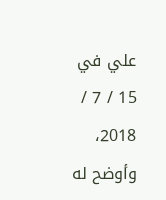علي في 15 / 7 / 2018، وأوضح له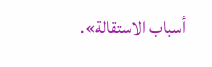أسباب الاستقالة».